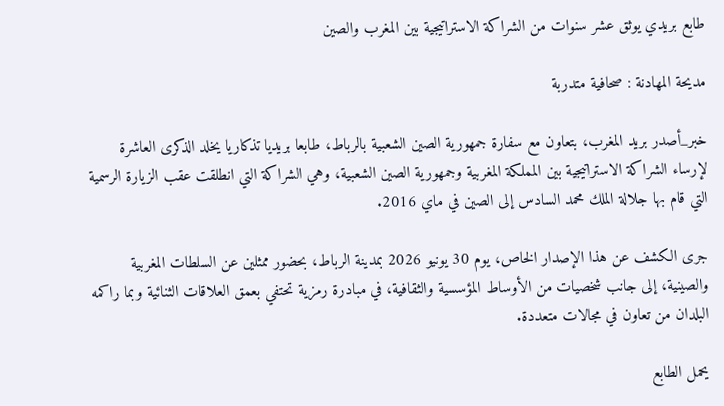طابع بريدي يوثق عشر سنوات من الشراكة الاستراتيجية بين المغرب والصين

مديحة المهادنة : صحافية متدربة

خبر_أصدر بريد المغرب، بتعاون مع سفارة جمهورية الصين الشعبية بالرباط، طابعا بريديا تذكاريا يخلد الذكرى العاشرة لإرساء الشراكة الاستراتيجية بين المملكة المغربية وجمهورية الصين الشعبية، وهي الشراكة التي انطلقت عقب الزيارة الرسمية التي قام بها جلالة الملك محمد السادس إلى الصين في ماي 2016.

جرى الكشف عن هذا الإصدار الخاص، يوم 30 يونيو 2026 بمدينة الرباط، بحضور ممثلين عن السلطات المغربية والصينية، إلى جانب شخصيات من الأوساط المؤسسية والثقافية، في مبادرة رمزية تحتفي بعمق العلاقات الثنائية وبما راكمه البلدان من تعاون في مجالات متعددة.

يحمل الطابع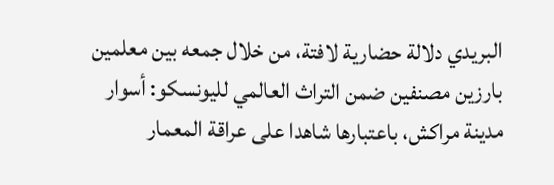البريدي دلالة حضارية لافتة، من خلال جمعه بين معلمين بارزين مصنفين ضمن التراث العالمي لليونسكو: أسوار مدينة مراكش، باعتبارها شاهدا على عراقة المعمار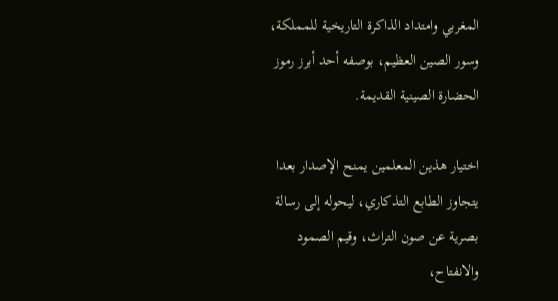المغربي وامتداد الذاكرة التاريخية للمملكة، وسور الصين العظيم، بوصفه أحد أبرز رموز الحضارة الصينية القديمة.

اختيار هذين المعلمين يمنح الإصدار بعدا يتجاوز الطابع التذكاري، ليحوله إلى رسالة بصرية عن صون التراث، وقيم الصمود والانفتاح،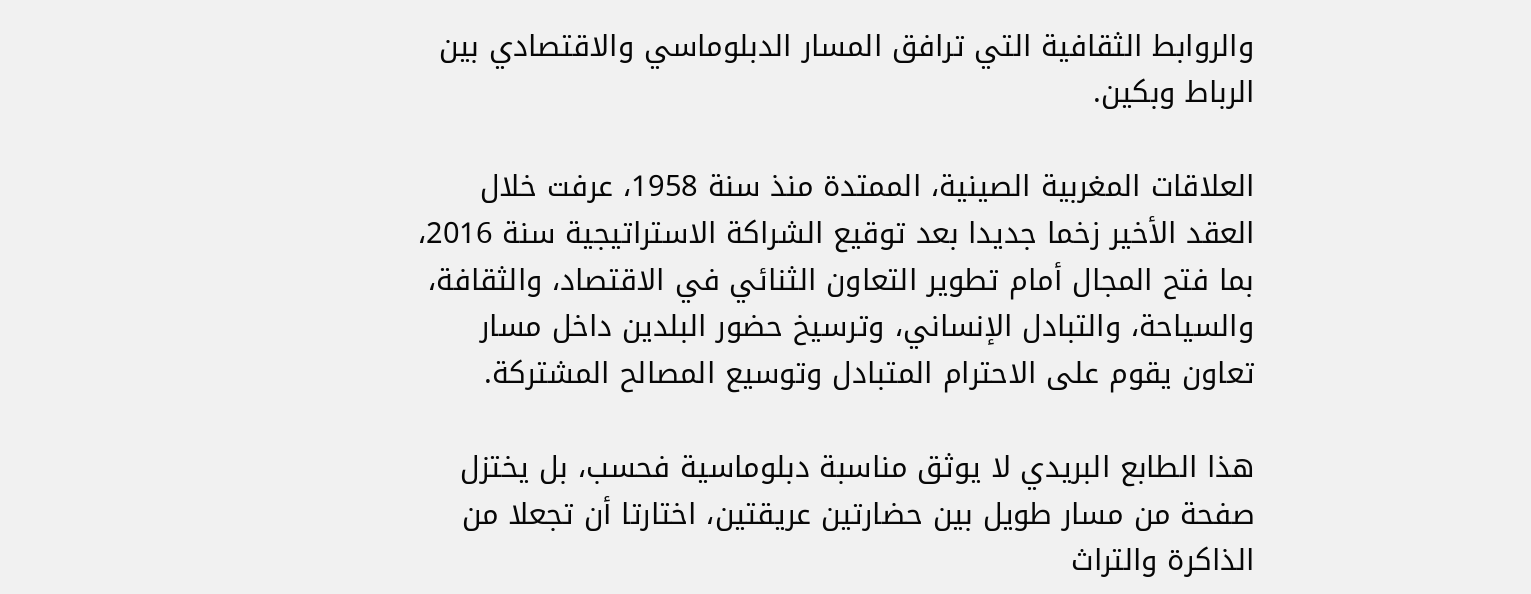والروابط الثقافية التي ترافق المسار الدبلوماسي والاقتصادي بين الرباط وبكين.

العلاقات المغربية الصينية، الممتدة منذ سنة 1958، عرفت خلال العقد الأخير زخما جديدا بعد توقيع الشراكة الاستراتيجية سنة 2016، بما فتح المجال أمام تطوير التعاون الثنائي في الاقتصاد، والثقافة، والسياحة، والتبادل الإنساني، وترسيخ حضور البلدين داخل مسار تعاون يقوم على الاحترام المتبادل وتوسيع المصالح المشتركة.

هذا الطابع البريدي لا يوثق مناسبة دبلوماسية فحسب، بل يختزل صفحة من مسار طويل بين حضارتين عريقتين، اختارتا أن تجعلا من الذاكرة والتراث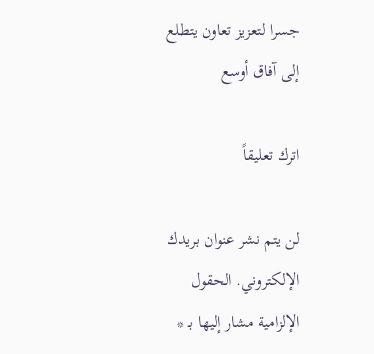جسرا لتعزيز تعاون يتطلع إلى آفاق أوسع

اترك تعليقاً

لن يتم نشر عنوان بريدك الإلكتروني. الحقول الإلزامية مشار إليها بـ *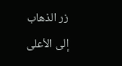زر الذهاب إلى الأعلى